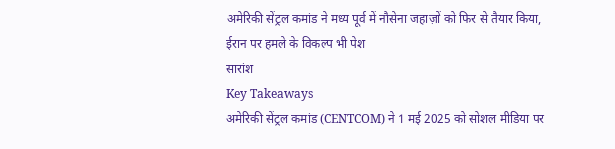अमेरिकी सेंट्रल कमांड ने मध्य पूर्व में नौसेना जहाज़ों को फिर से तैयार किया, ईरान पर हमले के विकल्प भी पेश
सारांश
Key Takeaways
अमेरिकी सेंट्रल कमांड (CENTCOM) ने 1 मई 2025 को सोशल मीडिया पर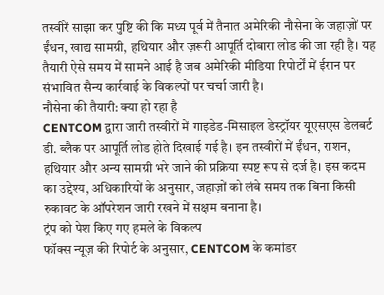तस्वीरें साझा कर पुष्टि की कि मध्य पूर्व में तैनात अमेरिकी नौसेना के जहाज़ों पर ईंधन, खाद्य सामग्री, हथियार और ज़रूरी आपूर्ति दोबारा लोड की जा रही है। यह तैयारी ऐसे समय में सामने आई है जब अमेरिकी मीडिया रिपोर्टों में ईरान पर संभावित सैन्य कार्रवाई के विकल्पों पर चर्चा जारी है।
नौसेना की तैयारी: क्या हो रहा है
CENTCOM द्वारा जारी तस्वीरों में गाइडेड-मिसाइल डेस्ट्रॉयर यूएसएस डेलबर्ट डी. ब्लैक पर आपूर्ति लोड होते दिखाई गई है। इन तस्वीरों में ईंधन, राशन, हथियार और अन्य सामग्री भरे जाने की प्रक्रिया स्पष्ट रूप से दर्ज है। इस कदम का उद्देश्य, अधिकारियों के अनुसार, जहाज़ों को लंबे समय तक बिना किसी रुकावट के ऑपरेशन जारी रखने में सक्षम बनाना है।
ट्रंप को पेश किए गए हमले के विकल्प
फॉक्स न्यूज़ की रिपोर्ट के अनुसार, CENTCOM के कमांडर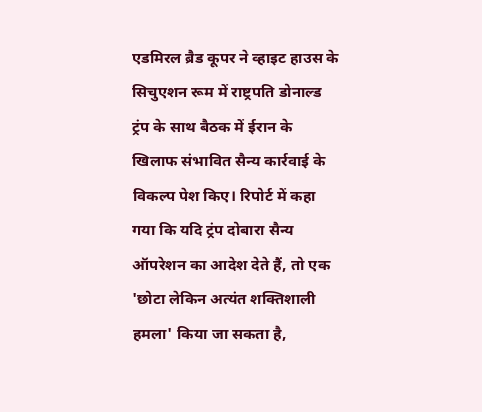एडमिरल ब्रैड कूपर ने व्हाइट हाउस के सिचुएशन रूम में राष्ट्रपति डोनाल्ड ट्रंप के साथ बैठक में ईरान के खिलाफ संभावित सैन्य कार्रवाई के विकल्प पेश किए। रिपोर्ट में कहा गया कि यदि ट्रंप दोबारा सैन्य ऑपरेशन का आदेश देते हैं, तो एक 'छोटा लेकिन अत्यंत शक्तिशाली हमला' किया जा सकता है,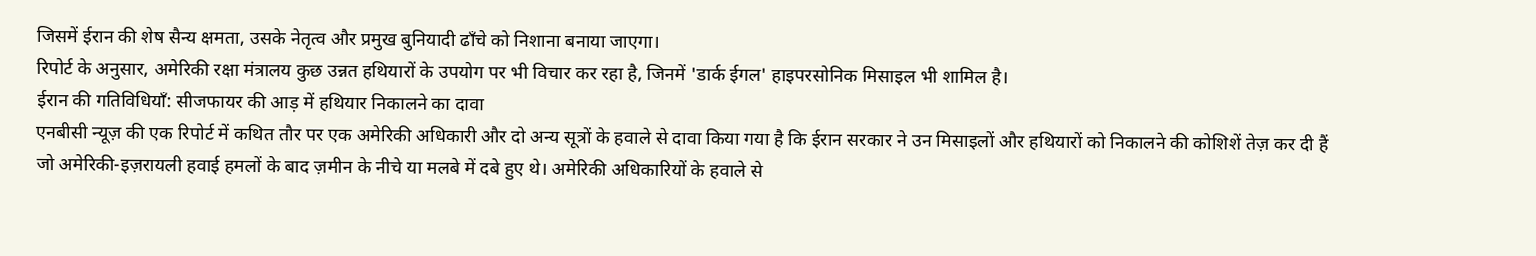जिसमें ईरान की शेष सैन्य क्षमता, उसके नेतृत्व और प्रमुख बुनियादी ढाँचे को निशाना बनाया जाएगा।
रिपोर्ट के अनुसार, अमेरिकी रक्षा मंत्रालय कुछ उन्नत हथियारों के उपयोग पर भी विचार कर रहा है, जिनमें 'डार्क ईगल' हाइपरसोनिक मिसाइल भी शामिल है।
ईरान की गतिविधियाँ: सीजफायर की आड़ में हथियार निकालने का दावा
एनबीसी न्यूज़ की एक रिपोर्ट में कथित तौर पर एक अमेरिकी अधिकारी और दो अन्य सूत्रों के हवाले से दावा किया गया है कि ईरान सरकार ने उन मिसाइलों और हथियारों को निकालने की कोशिशें तेज़ कर दी हैं जो अमेरिकी-इज़रायली हवाई हमलों के बाद ज़मीन के नीचे या मलबे में दबे हुए थे। अमेरिकी अधिकारियों के हवाले से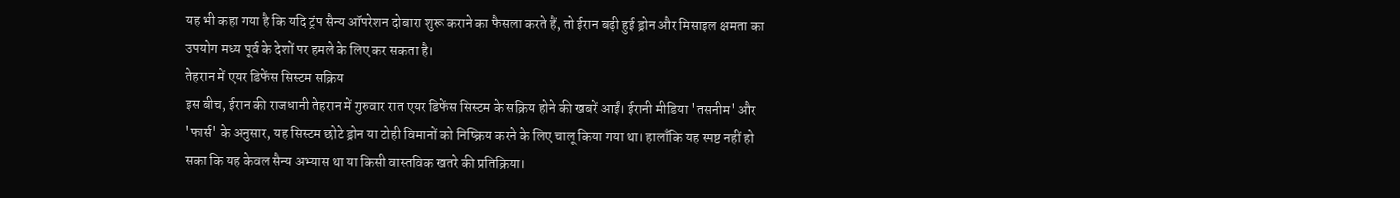यह भी कहा गया है कि यदि ट्रंप सैन्य ऑपरेशन दोबारा शुरू कराने का फैसला करते हैं, तो ईरान बढ़ी हुई ड्रोन और मिसाइल क्षमता का उपयोग मध्य पूर्व के देशों पर हमले के लिए कर सकता है।
तेहरान में एयर डिफेंस सिस्टम सक्रिय
इस बीच, ईरान की राजधानी तेहरान में गुरुवार रात एयर डिफेंस सिस्टम के सक्रिय होने की खबरें आईं। ईरानी मीडिया 'तसनीम' और 'फार्स' के अनुसार, यह सिस्टम छोटे ड्रोन या टोही विमानों को निष्क्रिय करने के लिए चालू किया गया था। हालाँकि यह स्पष्ट नहीं हो सका कि यह केवल सैन्य अभ्यास था या किसी वास्तविक खतरे की प्रतिक्रिया।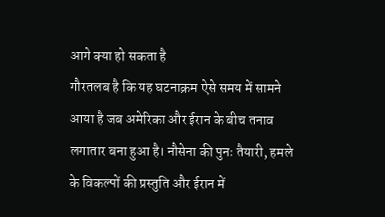आगे क्या हो सकता है
गौरतलब है कि यह घटनाक्रम ऐसे समय में सामने आया है जब अमेरिका और ईरान के बीच तनाव लगातार बना हुआ है। नौसेना की पुनः तैयारी, हमले के विकल्पों की प्रस्तुति और ईरान में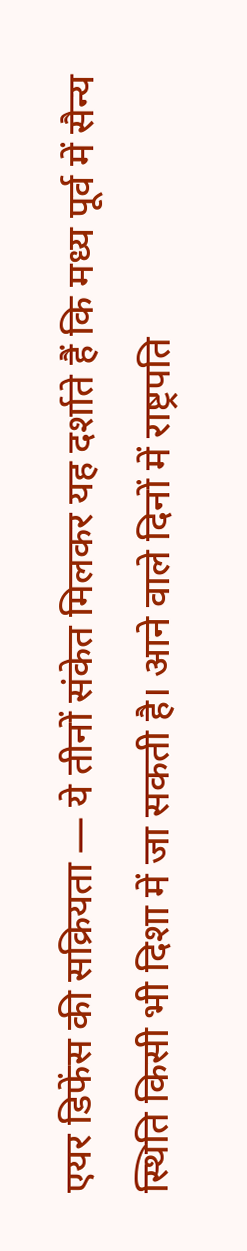एयर डिफेंस की सक्रियता — ये तीनों संकेत मिलकर यह दर्शाते हैं कि मध्य पूर्व में सैन्य स्थिति किसी भी दिशा में जा सकती है। आने वाले दिनों में राष्ट्रपति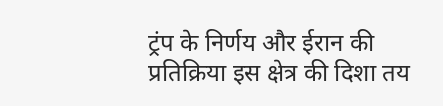ट्रंप के निर्णय और ईरान की प्रतिक्रिया इस क्षेत्र की दिशा तय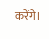करेंगे।